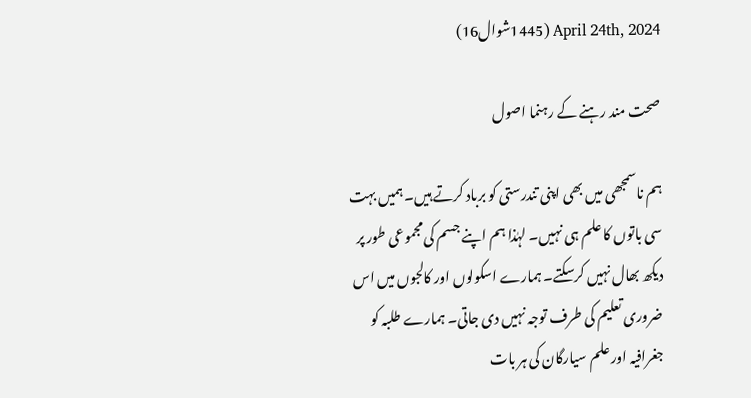April 24th, 2024 (1445شوال16)

صحت مند رہنے کے رہنما اصول

ہم ناسمجھی میں بھی اپنی تندرستی کو برباد کرتے ہیں۔ ہمیں بہت سی باتوں کا علم ہی نہیں۔ لہٰذا ہم اپنے جسم کی مجموعی طور پر دیکھ بھال نہیں کرسکتے۔ ہمارے اسکولوں اور کالجوں میں اس ضروری تعلیم کی طرف توجہ نہیں دی جاتی۔ ہمارے طلبہ کو جغرافیہ اور علم سیارگان کی ہر بات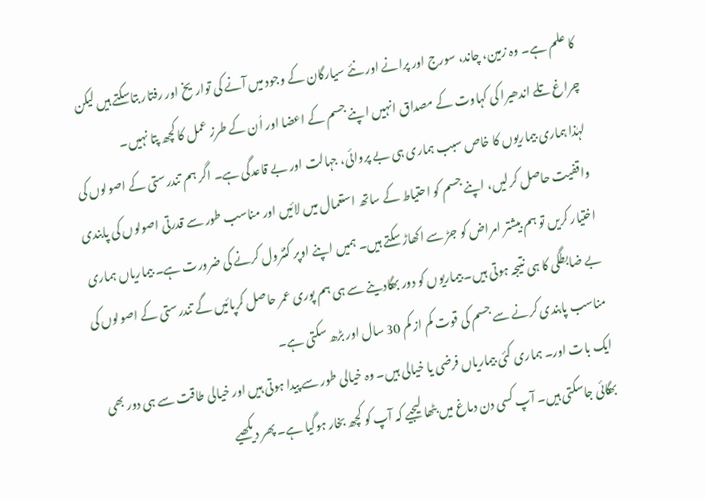کا علم ہے۔ وہ زمین، چاند، سورج اور پرانے اور نئے سیارگان کے وجود میں آنے کی تواریخ اور رفتار بتاسکتے ہیں لیکن چراغ تلے اندھیرا کی کہاوت کے مصداق انہیں اپنے جسم کے اعضا اور اُن کے طرز عمل کا کچھ پتا نہیں۔
لہٰذا ہماری بیماریوں کا خاص سبب ہماری ہی بے پروائی، جہالت اور بے قاعدگی ہے۔ اگر ہم تندرستی کے اصولوں کی واقفیت حاصل کرلیں، اپنے جسم کو احتیاط کے ساتھ استعمال میں لائیں اور مناسب طور سے قدرتی اصولوں کی پابندی اختیار کریں تو ہم بیشتر امراض کو جڑ سے اکھاڑ سکتے ہیں۔ ہمیں اپنے اوپر کنٹرول کرنے کی ضرورت ہے۔ بیماریاں ہماری بے ضابطگی کا ہی نتیجہ ہوتی ہیں۔ بیماریوں کو دور بھگادینے سے ہی ہم پوری عمر حاصل کرپائیں گے تندرستی کے اصولوں کی مناسب پابندی کرنے سے جسم کی قوت کم از کم 30 سال اور بڑھ سکتی ہے۔
ایک بات اور۔ ہماری کئی بیماریاں فرضی یا خیالی ہیں۔ وہ خیالی طور سے پیدا ہوتی ہیں اور خیالی طاقت سے ہی دور بھی بھگائی جاسکتی ہیں۔ آپ کسی دن دماغ میں بٹھا لیجیے کہ آپ کو کچھ بخار ہوگیا ہے۔ پھر دیکھیے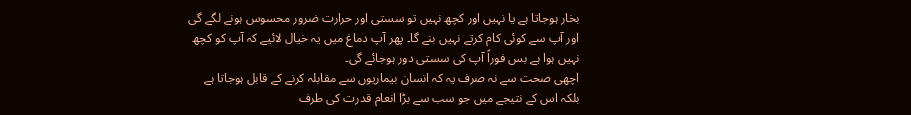بخار ہوجاتا ہے یا نہیں اور کچھ نہیں تو سستی اور حرارت ضرور محسوس ہونے لگے گی اور آپ سے کوئی کام کرتے نہیں بنے گا۔ پھر آپ دماغ میں یہ خیال لائیے کہ آپ کو کچھ نہیں ہوا ہے بس فوراً آپ کی سستی دور ہوجائے گی۔
اچھی صحت سے نہ صرف یہ کہ انسان بیماریوں سے مقابلہ کرنے کے قابل ہوجاتا ہے بلکہ اس کے نتیجے میں جو سب سے بڑا انعام قدرت کی طرف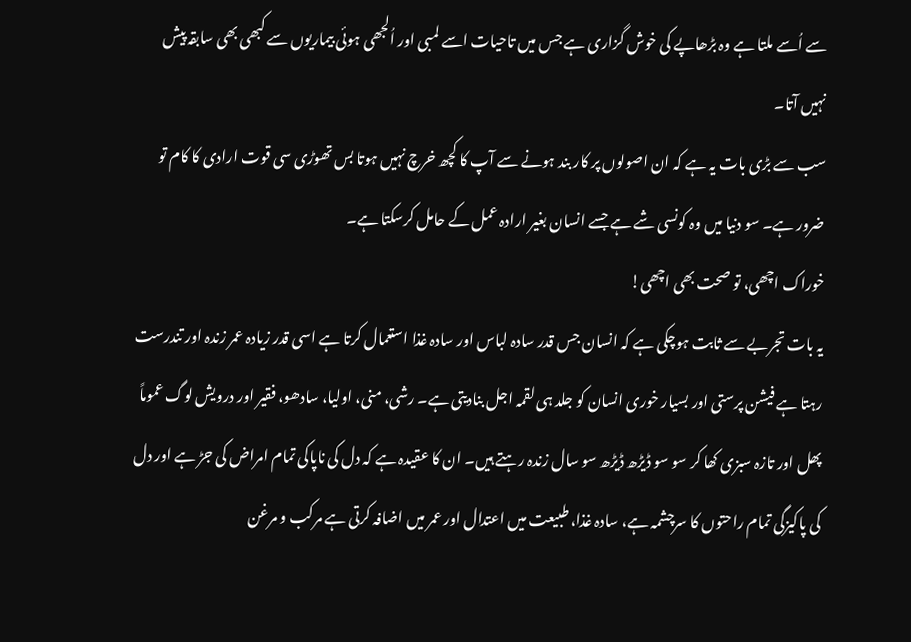سے اُسے ملتا ہے وہ بڑھاپے کی خوش گزاری ہے جس میں تاحیات اسے لمبی اور اُلجھی ہوئی بیماریوں سے کبھی بھی سابقہ پیش نہیں آتا۔
سب سے بڑی بات یہ ہے کہ ان اصولوں پر کار بند ہونے سے آپ کا کچھ خرچ نہیں ہوتا بس تھوڑی سی قوت ارادی کا کام تو ضرور ہے۔ سو دنیا میں وہ کونسی شے ہے جسے انسان بغیر ارادہ عمل کے حامل کرسکتا ہے۔
خوراک اچھی، تو صحت بھی اچھی!
یہ بات تجربے سے ثابت ہوچکی ہے کہ انسان جس قدر سادہ لباس اور سادہ غذا استعمال کرتا ہے اسی قدر زیادہ عمر زندہ اور تندرست رہتا ہے فیشن پرستی اور بسیار خوری انسان کو جلد ہی لقمہ اجل بنادیتی ہے۔ رشی، منی، اولیا، سادھو، فقیر اور درویش لوگ عموماً پھل اور تازہ سبزی کھا کر سو سو ڈیڑھ ڈیڑھ سو سال زندہ رہتے ہیں۔ ان کا عقیدہ ہے کہ دل کی ناپاکی تمام امراض کی جڑ ہے اور دل کی پاکیزگی تمام راحتوں کا سرچشمہ ہے، سادہ غذا، طبیعت میں اعتدال اور عمر میں اضافہ کرتی ہے مرکب و مرغن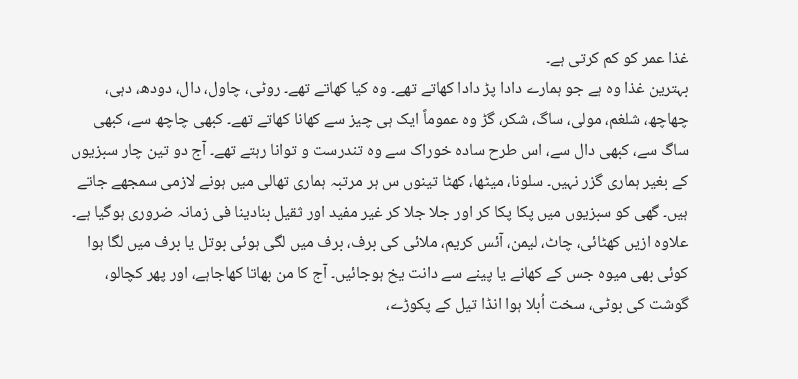غذا عمر کو کم کرتی ہے۔
بہترین غذا وہ ہے جو ہمارے دادا پڑ دادا کھاتے تھے۔ وہ کیا کھاتے تھے۔ روٹی، چاول، دال، دودھ، دہی، چھاچھ، شلغم، مولی، ساگ، شکر، گڑ وہ عموماً ایک ہی چیز سے کھانا کھاتے تھے۔ کبھی چاچھ سے، کبھی ساگ سے، کبھی دال سے، اس طرح سادہ خوراک سے وہ تندرست و توانا رہتے تھے۔ آج دو تین چار سبزیوں کے بغیر ہماری گزر نہیں۔ سلونا، میٹھا، کھٹا تینوں س ہر مرتبہ ہماری تھالی میں ہونے لازمی سمجھے جاتے ہیں۔ گھی کو سبزیوں میں پکا پکا کر اور جلا جلا کر غیر مفید اور ثقیل بنادینا فی زمانہ ضروری ہوگیا ہے۔ علاوہ ازیں کھٹائی، چاٹ، لیمن، آئس کریم، ملائی کی برف، برف میں لگی ہوئی بوتل یا برف میں لگا ہوا کوئی بھی میوہ جس کے کھانے یا پینے سے دانت یخ ہوجائیں۔ آج کا من بھاتا کھاجاہے، اور پھر کچالو، گوشت کی بوٹی، سخت اُبلا ہوا انڈا تیل کے پکوڑے،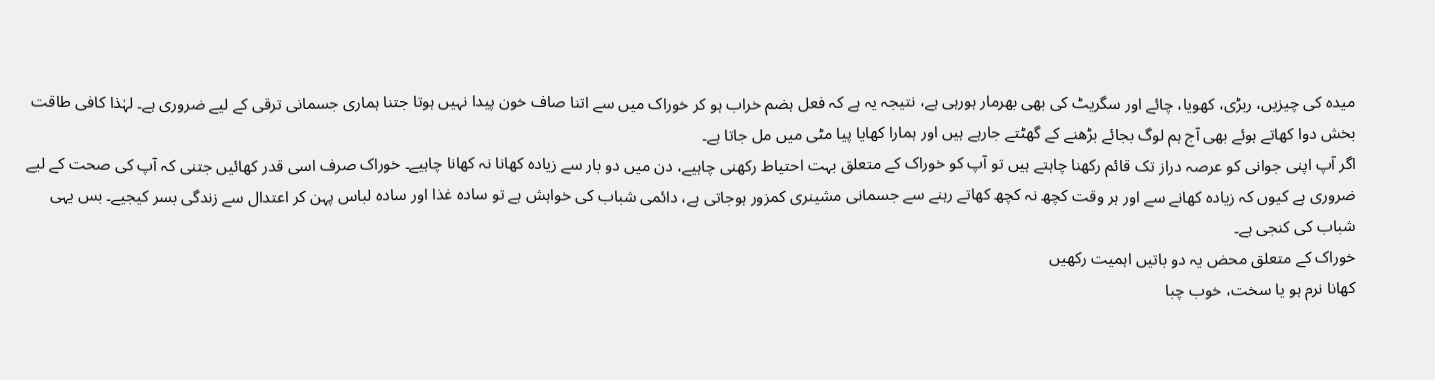میدہ کی چیزیں، ربڑی، کھویا، چائے اور سگریٹ کی بھی بھرمار ہورہی ہے، نتیجہ یہ ہے کہ فعل ہضم خراب ہو کر خوراک میں سے اتنا صاف خون پیدا نہیں ہوتا جتنا ہماری جسمانی ترقی کے لیے ضروری ہے۔ لہٰذا کافی طاقت بخش دوا کھاتے ہوئے بھی آج ہم لوگ بجائے بڑھنے کے گھٹتے جارہے ہیں اور ہمارا کھایا پیا مٹی میں مل جاتا ہے۔
اگر آپ اپنی جوانی کو عرصہ دراز تک قائم رکھنا چاہتے ہیں تو آپ کو خوراک کے متعلق بہت احتیاط رکھنی چاہیے، دن میں دو بار سے زیادہ کھانا نہ کھانا چاہیے۔ خوراک صرف اسی قدر کھائیں جتنی کہ آپ کی صحت کے لیے ضروری ہے کیوں کہ زیادہ کھانے سے اور ہر وقت کچھ نہ کچھ کھاتے رہنے سے جسمانی مشینری کمزور ہوجاتی ہے، دائمی شباب کی خواہش ہے تو سادہ غذا اور سادہ لباس پہن کر اعتدال سے زندگی بسر کیجیے۔ بس یہی شباب کی کنجی ہے۔
خوراک کے متعلق محض یہ دو باتیں اہمیت رکھیں
کھانا نرم ہو یا سخت، خوب چبا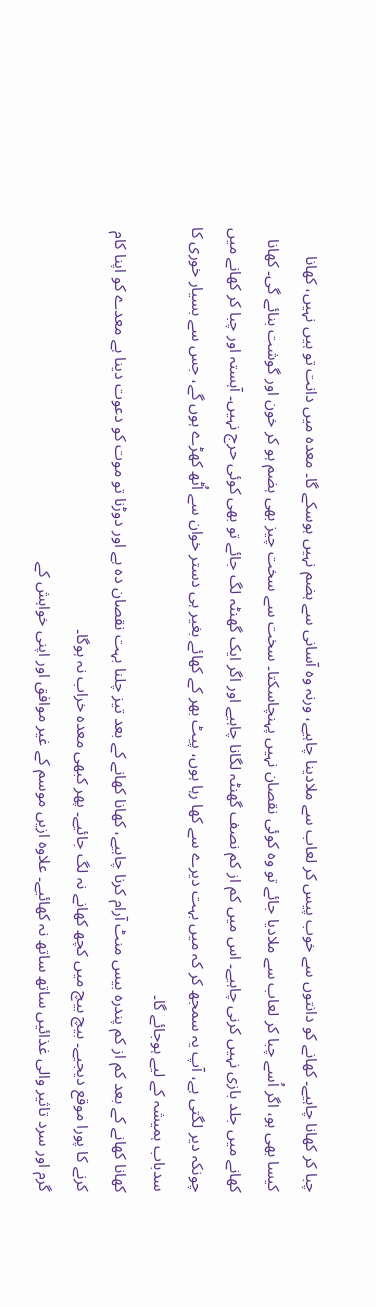چبا کر کھانا چاہیے۔ کھانے کو دانتوں سے خوب پیس کر لعاب سے ملادینا چاہیے، ورنہ وہ آسانی سے ہضم نہیں ہوسکے گا۔ معدہ میں دانت تو ہیں نہیں، کھانا کیسا بھی ہو، اگر اُسے چبا کر لعاب سے ملادیا جائے تو وہ کوئی نقصان نہیں پہنچاسکتا۔ سخت سے سخت چیز بھی ہضم ہو کر خون اور گوشت بنائے گی۔ کھانا کھانے میں جلد بازی نہیں کرنی چاہیے۔ اس میں کم از کم نصف گھنٹہ لگانا چاہیے اور اگر ایک گھنٹہ لگ جائے تو بھی کوئی حرج نہیں۔ آہستہ اور چبا کر کھانے میں چونکہ دیر لگتی ہے، آپ یہ سمجھ کر کہ میں بہت دیرے سے کھا رہا ہوں، پیٹ بھر کے کھائے بغیر ہی دستر خوان سے اُٹھ کھڑے ہوں گے، جس سے بسیار خوری کا سدباب ہمیشہ کے لیے ہوجائے گا۔
کھانا کھانے کے بعد کم از کم پندرہ بیس منٹ آرام کرنا چاہیے، کھانا کھانے کے بعد تیز چلنا بہت نقصان دہ ہے اور دوڑنا تو موت کو دعوت دینا ہے معدے کو اپنا کام کرنے کا پورا موقع دیجیے۔ بیچ بیچ میں کچھ کھانے نہ لگ جائیے۔ پھر کبھی معدہ خراب نہ ہوگا۔
گرم اور سرد تاثیر والی غذائیں ساتھ ساتھ نہ کھائیے۔ علاوہ ازیں موسم کے غیر موافق اور اپنی خواہش کے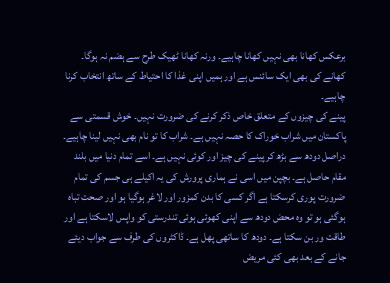برعکس کھانا بھی نہیں کھانا چاہیے۔ ورنہ کھانا ٹھیک طرح سے ہضم نہ ہوگا۔ کھانے کی بھی ایک سائنس ہے اور ہمیں اپنی غذا کا احتیاط کے ساتھ انتخاب کرنا چاہیے۔
پینے کی چیزوں کے متعلق خاص ذکر کرنے کی ضرورت نہیں۔ خوش قسمتی سے پاکستان میں شراب خوراک کا حصہ نہیں ہے۔ شراب کا تو نام بھی نہیں لینا چاہیے۔ دراصل دودھ سے بڑھ کر پینے کی چیز اور کوئی نہیں ہے۔ اسے تمام دنیا میں بلند مقام حاصل ہے۔ بچپن میں اسی نے ہماری پرورش کی یہ اکیلے ہی جسم کی تمام ضرورت پوری کرسکتا ہے اگر کسی کا بدن کمزور اور لاغر ہوگیا ہو اور صحت تباہ ہوگئی ہو تو وہ محض دودھ سے اپنی کھوئی ہوئی تندرستی کو واپس لاسکتا ہے اور طاقت ور بن سکتا ہے۔ دودھ کا ساتھی پھل ہے۔ ڈاکٹروں کی طرف سے جواب دیئے جانے کے بعد بھی کئی مریض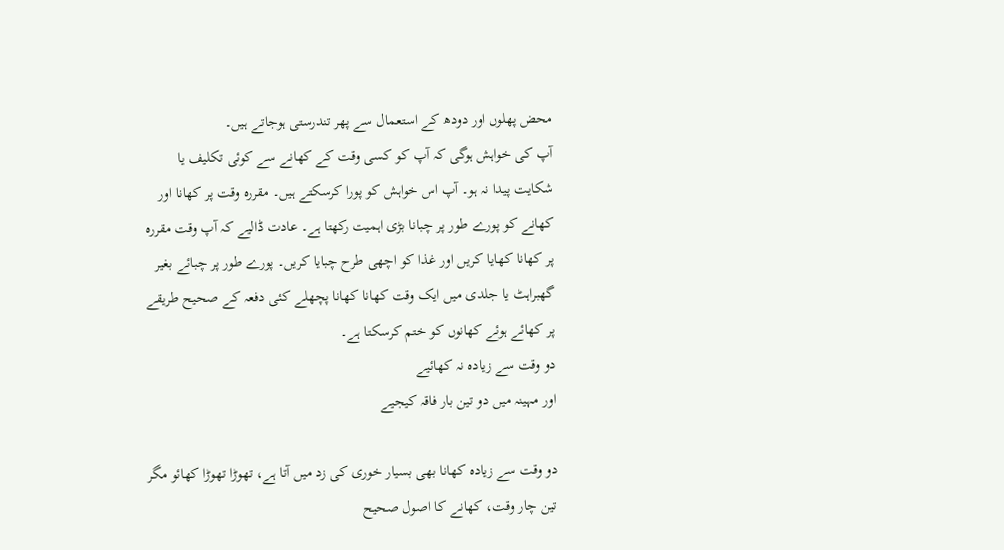محض پھلوں اور دودھ کے استعمال سے پھر تندرستی ہوجاتے ہیں۔
آپ کی خواہش ہوگی کہ آپ کو کسی وقت کے کھانے سے کوئی تکلیف یا شکایت پیدا نہ ہو۔ آپ اس خواہش کو پورا کرسکتے ہیں۔ مقررہ وقت پر کھانا اور کھانے کو پورے طور پر چبانا بڑی اہمیت رکھتا ہے۔ عادت ڈالیے کہ آپ وقت مقررہ پر کھانا کھایا کریں اور غذا کو اچھی طرح چبایا کریں۔ پورے طور پر چبائے بغیر گھبراہٹ یا جلدی میں ایک وقت کھانا کھانا پچھلے کئی دفعہ کے صحیح طریقے پر کھائے ہوئے کھانوں کو ختم کرسکتا ہے۔
دو وقت سے زیادہ نہ کھائیے
اور مہینہ میں دو تین بار فاقہ کیجیے

دو وقت سے زیادہ کھانا بھی بسیار خوری کی زد میں آتا ہے، تھوڑا تھوڑا کھائو مگر تین چار وقت، کھانے کا اصول صحیح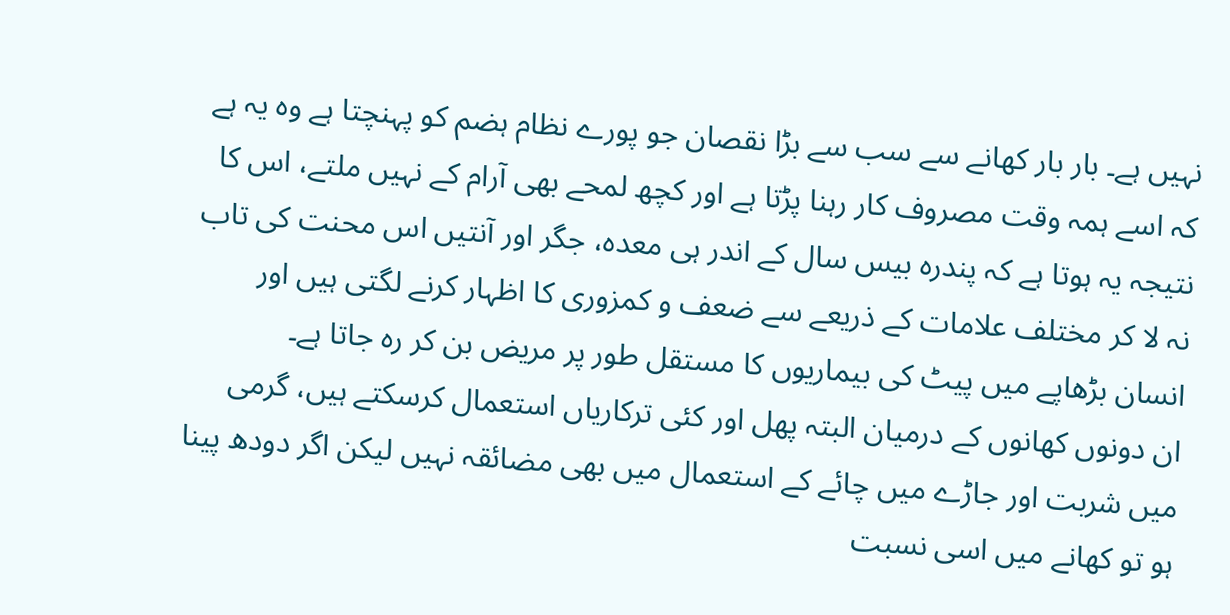نہیں ہے۔ بار بار کھانے سے سب سے بڑا نقصان جو پورے نظام ہضم کو پہنچتا ہے وہ یہ ہے کہ اسے ہمہ وقت مصروف کار رہنا پڑتا ہے اور کچھ لمحے بھی آرام کے نہیں ملتے، اس کا نتیجہ یہ ہوتا ہے کہ پندرہ بیس سال کے اندر ہی معدہ، جگر اور آنتیں اس محنت کی تاب نہ لا کر مختلف علامات کے ذریعے سے ضعف و کمزوری کا اظہار کرنے لگتی ہیں اور انسان بڑھاپے میں پیٹ کی بیماریوں کا مستقل طور پر مریض بن کر رہ جاتا ہے۔
ان دونوں کھانوں کے درمیان البتہ پھل اور کئی ترکاریاں استعمال کرسکتے ہیں، گرمی میں شربت اور جاڑے میں چائے کے استعمال میں بھی مضائقہ نہیں لیکن اگر دودھ پینا ہو تو کھانے میں اسی نسبت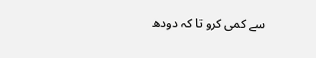سے کمی کرو تا کہ دودھ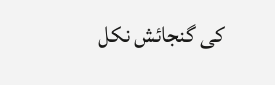کی گنجائش نکل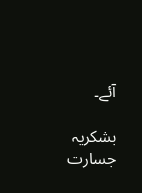آئے۔

بشکریہ جسارت